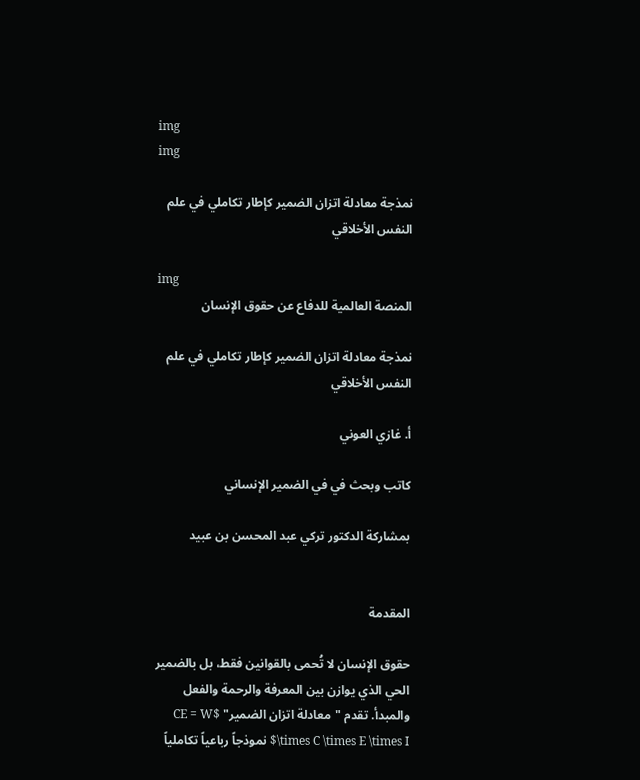img
img

نمذجة معادلة اتزان الضمير كإطار تكاملي في علم النفس الأخلاقي

img
المنصة العالمية للدفاع عن حقوق الإنسان

نمذجة معادلة اتزان الضمير كإطار تكاملي في علم النفس الأخلاقي

أ. غازي العوني

كاتب وبحث في في الضمير الإنساني

بمشاركة الدكتور تركي عبد المحسن بن عبيد


المقدمة

حقوق الإنسان لا تُحمى بالقوانين فقط، بل بالضمير الحي الذي يوازن بين المعرفة والرحمة والفعل والمبدأ. تقدم "معادلة اتزان الضمير" $CE = W \times C \times E \times I$ نموذجاً رباعياً تكاملياً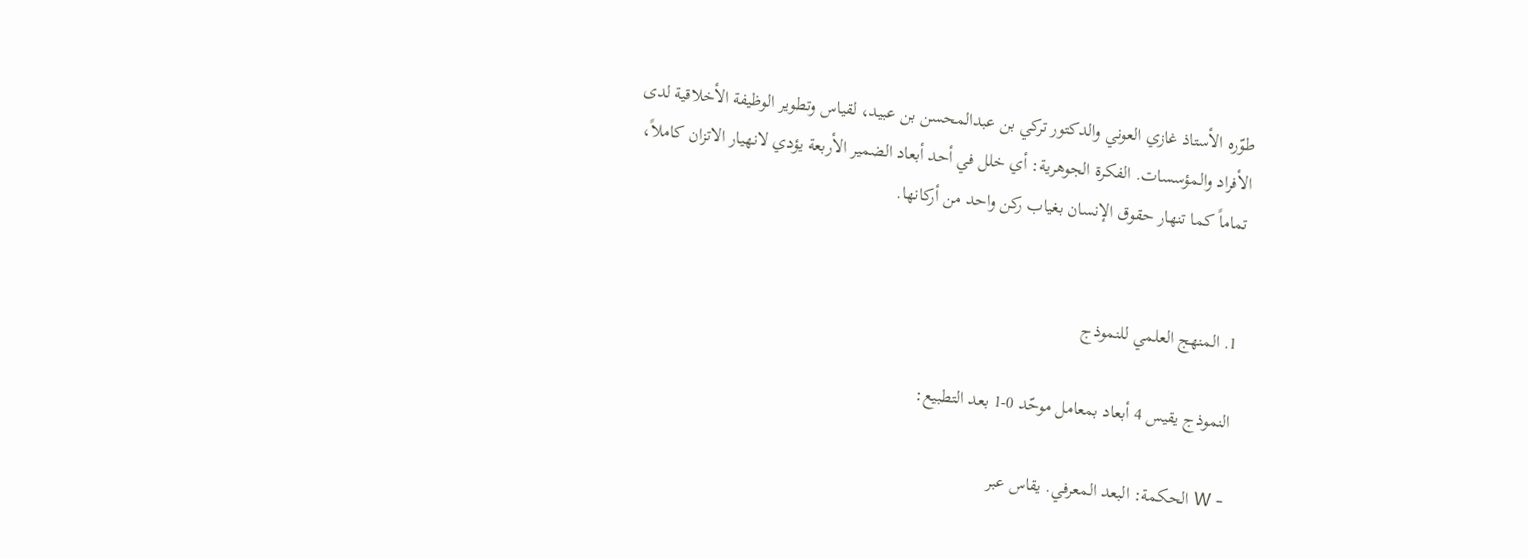طوّره الأستاذ غازي العوني والدكتور تركي بن عبدالمحسن بن عبيد، لقياس وتطوير الوظيفة الأخلاقية لدى الأفراد والمؤسسات. الفكرة الجوهرية: أي خلل في أحد أبعاد الضمير الأربعة يؤدي لانهيار الاتزان كاملاً، تماماً كما تنهار حقوق الإنسان بغياب ركن واحد من أركانها.


1. المنهج العلمي للنموذج

النموذج يقيس 4 أبعاد بمعامل موحّد 0-1 بعد التطبيع:

- W الحكمة: البعد المعرفي. يقاس عبر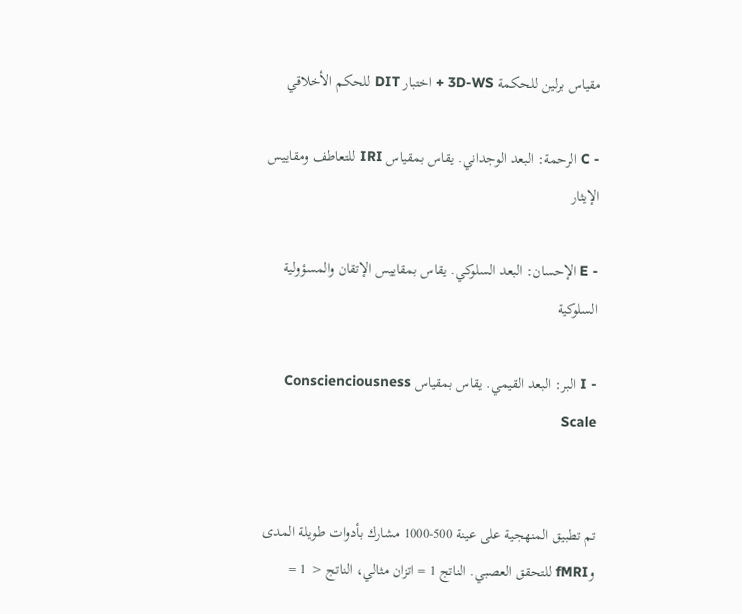مقياس برلين للحكمة 3D-WS + اختبار DIT للحكم الأخلاقي

- C الرحمة: البعد الوجداني. يقاس بمقياس IRI للتعاطف ومقاييس الإيثار

- E الإحسان: البعد السلوكي. يقاس بمقاييس الإتقان والمسؤولية السلوكية

- I البر: البعد القيمي. يقاس بمقياس Conscienciousness Scale


تم تطبيق المنهجية على عينة 500-1000 مشارك بأدوات طويلة المدى وfMRI للتحقق العصبي. الناتج 1 = اتزان مثالي، الناتج < 1 =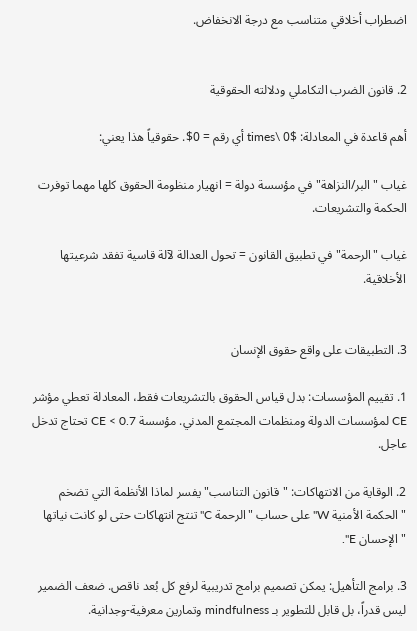اضطراب أخلاقي متناسب مع درجة الانخفاض.


2. قانون الضرب التكاملي ودلالته الحقوقية

أهم قاعدة في المعادلة: $0 \times أي رقم = 0$. حقوقياً هذا يعني:

غياب "البر/النزاهة" في مؤسسة دولة = انهيار منظومة الحقوق كلها مهما توفرت الحكمة والتشريعات.

غياب "الرحمة" في تطبيق القانون = تحول العدالة لآلة قاسية تفقد شرعيتها الأخلاقية.


3. التطبيقات على واقع حقوق الإنسان

1. تقييم المؤسسات: بدل قياس الحقوق بالتشريعات فقط، المعادلة تعطي مؤشر CE لمؤسسات الدولة ومنظمات المجتمع المدني. مؤسسة CE < 0.7 تحتاج تدخل عاجل.

2. الوقاية من الانتهاكات: "قانون التناسب" يفسر لماذا الأنظمة التي تضخم "الحكمة الأمنية W" على حساب "الرحمة C" تنتج انتهاكات حتى لو كانت نياتها "الإحسان E".

3. برامج التأهيل: يمكن تصميم برامج تدريبية لرفع كل بُعد ناقص. ضعف الضمير ليس قدراً، بل قابل للتطوير بـ mindfulness وتمارين معرفية-وجدانية.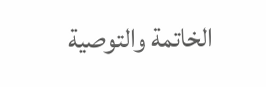الخاتمة والتوصية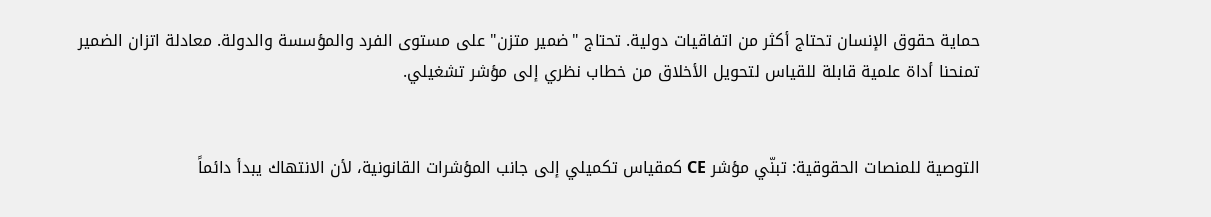حماية حقوق الإنسان تحتاج أكثر من اتفاقيات دولية. تحتاج "ضمير متزن" على مستوى الفرد والمؤسسة والدولة. معادلة اتزان الضمير تمنحنا أداة علمية قابلة للقياس لتحويل الأخلاق من خطاب نظري إلى مؤشر تشغيلي.


التوصية للمنصات الحقوقية: تبنّي مؤشر CE كمقياس تكميلي إلى جانب المؤشرات القانونية، لأن الانتهاك يبدأ دائماً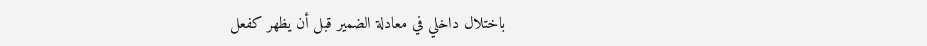باختلال داخلي في معادلة الضمير قبل أن يظهر كفعل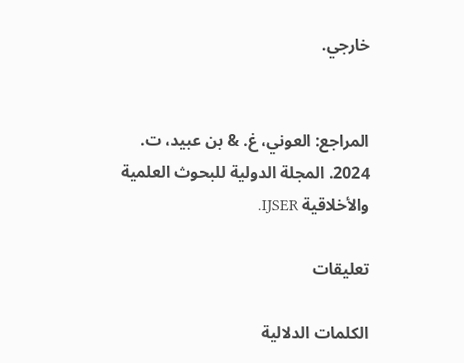خارجي.


المراجع: العوني، غ. & بن عبيد، ت. 2024. المجلة الدولية للبحوث العلمية والأخلاقية IJSER.

تعليقات

الكلمات الدلالية